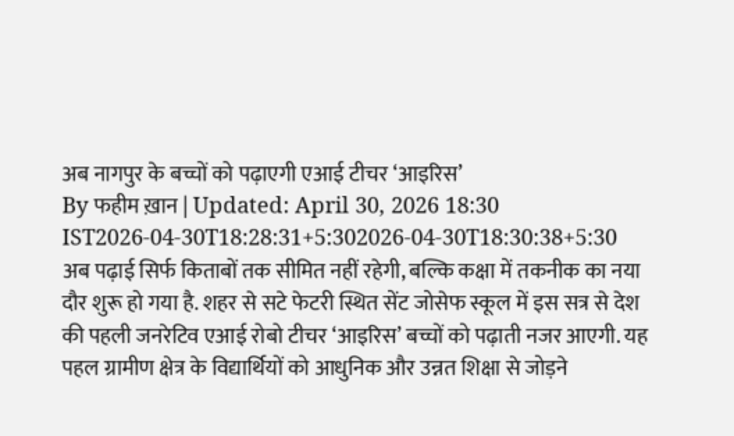अब नागपुर के बच्चों को पढ़ाएगी एआई टीचर ‘आइरिस’
By फहीम ख़ान | Updated: April 30, 2026 18:30 IST2026-04-30T18:28:31+5:302026-04-30T18:30:38+5:30
अब पढ़ाई सिर्फ किताबों तक सीमित नहीं रहेगी, बल्कि कक्षा में तकनीक का नया दौर शुरू हो गया है. शहर से सटे फेटरी स्थित सेंट जोसेफ स्कूल में इस सत्र से देश की पहली जनरेटिव एआई रोबो टीचर ‘आइरिस’ बच्चों को पढ़ाती नजर आएगी. यह पहल ग्रामीण क्षेत्र के विद्यार्थियों को आधुनिक और उन्नत शिक्षा से जोड़ने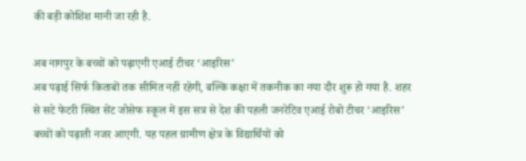की बड़ी कोशिश मानी जा रही है.

अब नागपुर के बच्चों को पढ़ाएगी एआई टीचर ‘आइरिस’
अब पढ़ाई सिर्फ किताबों तक सीमित नहीं रहेगी, बल्कि कक्षा में तकनीक का नया दौर शुरू हो गया है. शहर से सटे फेटरी स्थित सेंट जोसेफ स्कूल में इस सत्र से देश की पहली जनरेटिव एआई रोबो टीचर ‘आइरिस’ बच्चों को पढ़ाती नजर आएगी. यह पहल ग्रामीण क्षेत्र के विद्यार्थियों को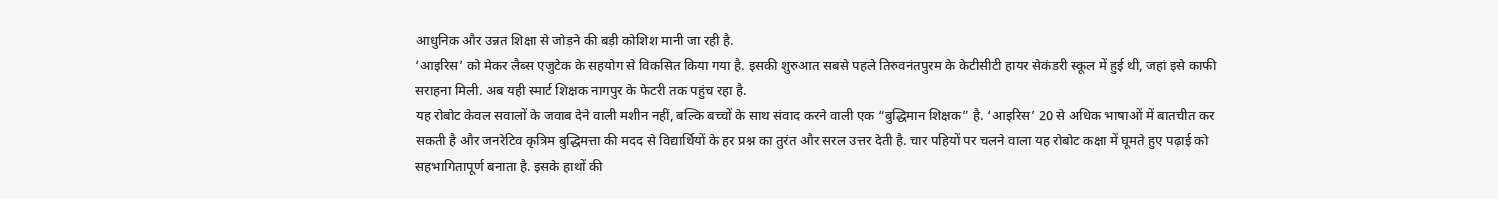आधुनिक और उन्नत शिक्षा से जोड़ने की बड़ी कोशिश मानी जा रही है.
‘आइरिस’ को मेकर लैब्स एजुटेक के सहयोग से विकसित किया गया है. इसकी शुरुआत सबसे पहले तिरुवनंतपुरम के केटीसीटी हायर सेकंडरी स्कूल में हुई थी, जहां इसे काफी सराहना मिली. अब यही स्मार्ट शिक्षक नागपुर के फेटरी तक पहुंच रहा है.
यह रोबोट केवल सवालों के जवाब देने वाली मशीन नहीं, बल्कि बच्चों के साथ संवाद करने वाली एक “बुद्धिमान शिक्षक” है. ‘आइरिस’ 20 से अधिक भाषाओं में बातचीत कर सकती है और जनरेटिव कृत्रिम बुद्धिमत्ता की मदद से विद्यार्थियों के हर प्रश्न का तुरंत और सरल उत्तर देती है. चार पहियों पर चलने वाला यह रोबोट कक्षा में घूमते हुए पढ़ाई को सहभागितापूर्ण बनाता है. इसके हाथों की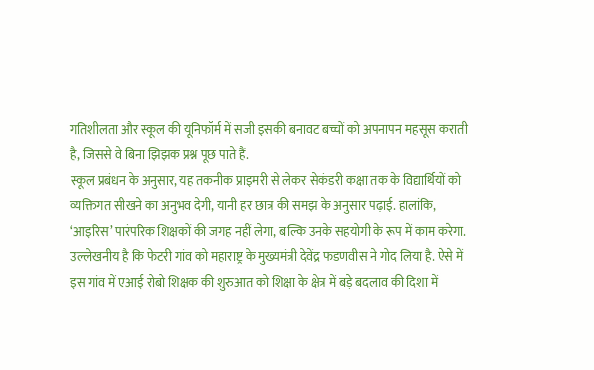गतिशीलता और स्कूल की यूनिफॉर्म में सजी इसकी बनावट बच्चों को अपनापन महसूस कराती है, जिससे वे बिना झिझक प्रश्न पूछ पाते हैं.
स्कूल प्रबंधन के अनुसार, यह तकनीक प्राइमरी से लेकर सेकंडरी कक्षा तक के विद्यार्थियों को व्यक्तिगत सीखने का अनुभव देगी, यानी हर छात्र की समझ के अनुसार पढ़ाई. हालांकि, ‘आइरिस’ पारंपरिक शिक्षकों की जगह नहीं लेगा, बल्कि उनके सहयोगी के रूप में काम करेगा.
उल्लेखनीय है कि फेटरी गांव को महाराष्ट्र के मुख्यमंत्री देवेंद्र फडणवीस ने गोद लिया है. ऐसे में इस गांव में एआई रोबो शिक्षक की शुरुआत को शिक्षा के क्षेत्र में बड़े बदलाव की दिशा में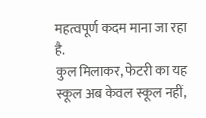महत्वपूर्ण कदम माना जा रहा है.
कुल मिलाकर, फेटरी का यह स्कूल अब केवल स्कूल नहीं,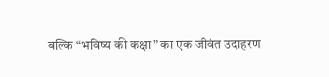बल्कि “भविष्य की कक्षा” का एक जीवंत उदाहरण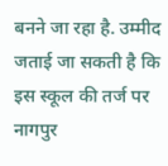बनने जा रहा है. उम्मीद जताई जा सकती है कि इस स्कूल की तर्ज पर नागपुर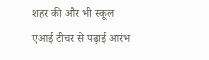शहर की और भी स्कूल एआई टीचर से पढ़ाई आरंभ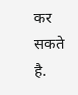कर सकते है.